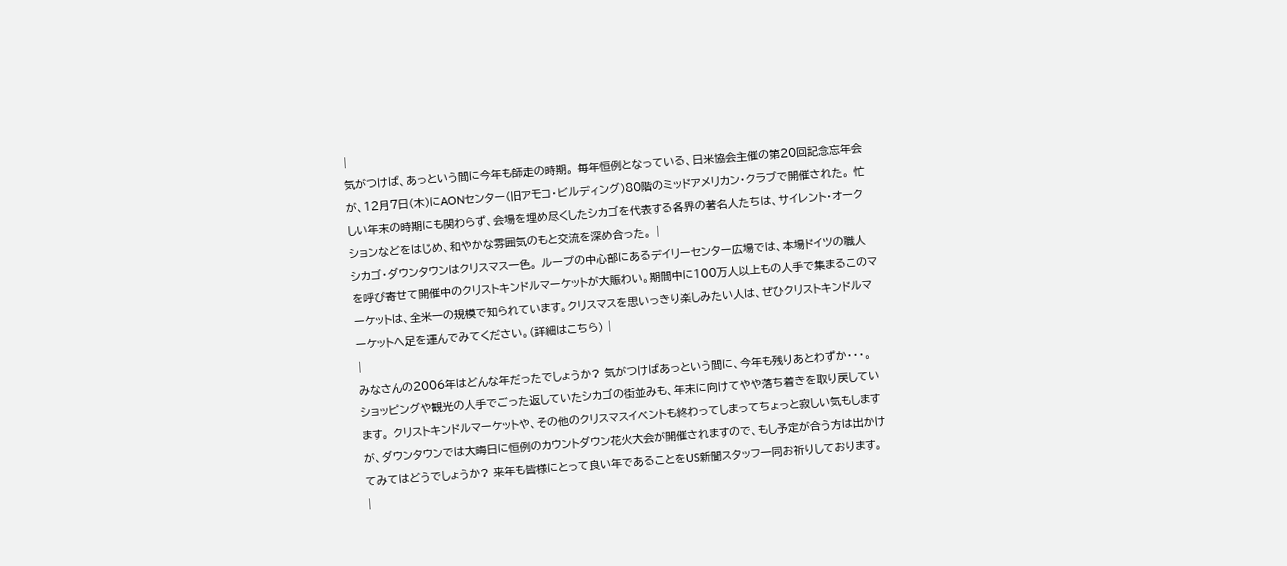|
気がつけば、あっという間に今年も師走の時期。 毎年恒例となっている、日米協会主催の第20回記念忘年会が、12月7日(木)にAONセンター(旧アモコ・ビルディング)80階のミッドアメリカン・クラブで開催された。 忙しい年末の時期にも関わらず、会場を埋め尽くしたシカゴを代表する各界の著名人たちは、サイレント・オークションなどをはじめ、和やかな雰囲気のもと交流を深め合った。 |
シカゴ・ダウンタウンはクリスマス一色。 ループの中心部にあるデイリーセンター広場では、本場ドイツの職人を呼び寄せて開催中のクリストキンドルマーケットが大賑わい。期間中に100万人以上もの人手で集まるこのマーケットは、全米一の規模で知られています。クリスマスを思いっきり楽しみたい人は、ぜひクリストキンドルマーケットへ足を運んでみてください。(詳細はこちら) |
|
みなさんの2006年はどんな年だったでしょうか? 気がつけばあっという間に、今年も残りあとわずか・・・。 ショッピングや観光の人手でごった返していたシカゴの街並みも、年末に向けてやや落ち着きを取り戻しています。 クリストキンドルマーケットや、その他のクリスマスイベントも終わってしまってちょっと寂しい気もしますが、ダウンタウンでは大晦日に恒例のカウントダウン花火大会が開催されますので、もし予定が合う方は出かけてみてはどうでしょうか? 来年も皆様にとって良い年であることをUS新聞スタッフ一同お祈りしております。 |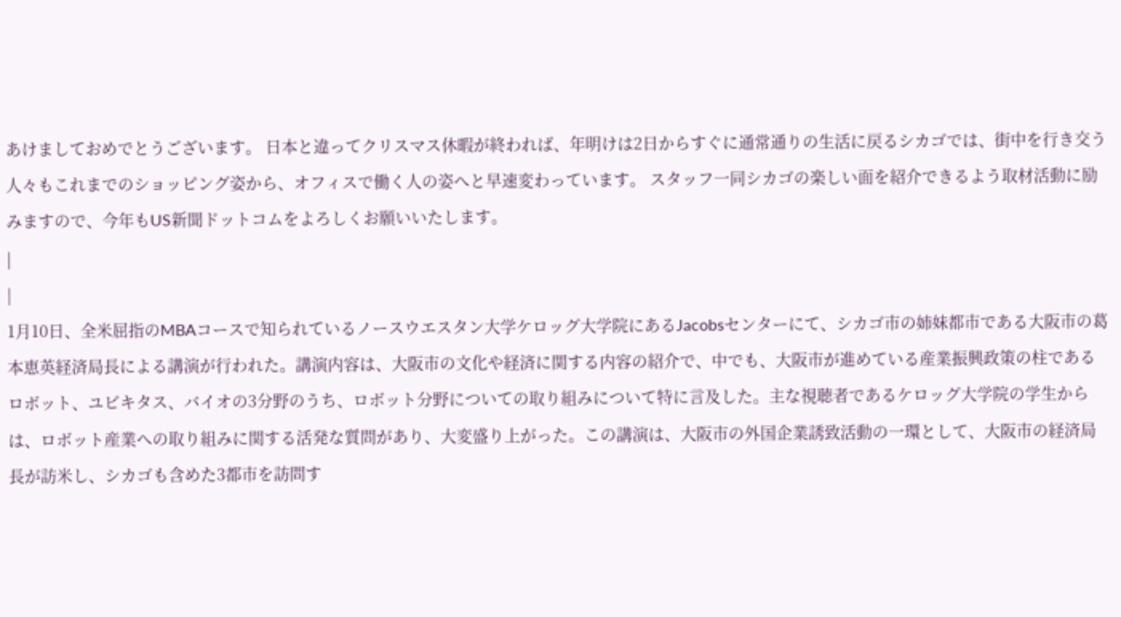あけましておめでとうございます。 日本と違ってクリスマス休暇が終われば、年明けは2日からすぐに通常通りの生活に戻るシカゴでは、街中を行き交う人々もこれまでのショッピング姿から、オフィスで働く人の姿へと早速変わっています。 スタッフ一同シカゴの楽しい面を紹介できるよう取材活動に励みますので、今年もUS新聞ドットコムをよろしくお願いいたします。
|
|
1月10日、全米屈指のMBAコースで知られているノースウエスタン大学ケロッグ大学院にあるJacobsセンターにて、シカゴ市の姉妹都市である大阪市の葛本恵英経済局長による講演が行われた。講演内容は、大阪市の文化や経済に関する内容の紹介で、中でも、大阪市が進めている産業振興政策の柱であるロボット、ユビキタス、バイオの3分野のうち、ロボット分野についての取り組みについて特に言及した。主な視聴者であるケロッグ大学院の学生からは、ロボット産業への取り組みに関する活発な質問があり、大変盛り上がった。この講演は、大阪市の外国企業誘致活動の一環として、大阪市の経済局長が訪米し、シカゴも含めた3都市を訪問す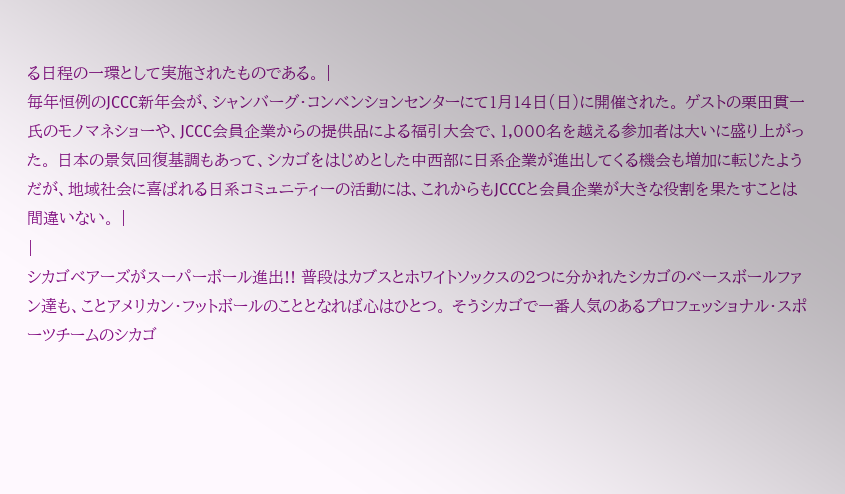る日程の一環として実施されたものである。 |
毎年恒例のJCCC新年会が、シャンバーグ・コンベンションセンターにて1月14日(日)に開催された。 ゲストの栗田貫一氏のモノマネショーや、JCCC会員企業からの提供品による福引大会で、1,000名を越える参加者は大いに盛り上がった。 日本の景気回復基調もあって、シカゴをはじめとした中西部に日系企業が進出してくる機会も増加に転じたようだが、地域社会に喜ばれる日系コミュニティーの活動には、これからもJCCCと会員企業が大きな役割を果たすことは間違いない。 |
|
シカゴベアーズがスーパーボール進出!! 普段はカブスとホワイトソックスの2つに分かれたシカゴのベースボールファン達も、ことアメリカン・フットボールのこととなれば心はひとつ。 そうシカゴで一番人気のあるプロフェッショナル・スポーツチームのシカゴ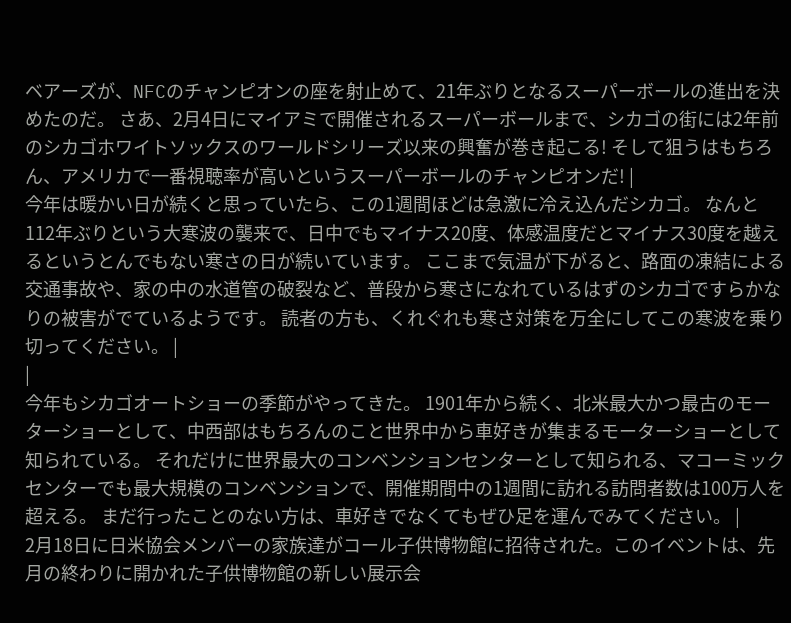ベアーズが、NFCのチャンピオンの座を射止めて、21年ぶりとなるスーパーボールの進出を決めたのだ。 さあ、2月4日にマイアミで開催されるスーパーボールまで、シカゴの街には2年前のシカゴホワイトソックスのワールドシリーズ以来の興奮が巻き起こる! そして狙うはもちろん、アメリカで一番視聴率が高いというスーパーボールのチャンピオンだ! |
今年は暖かい日が続くと思っていたら、この1週間ほどは急激に冷え込んだシカゴ。 なんと112年ぶりという大寒波の襲来で、日中でもマイナス20度、体感温度だとマイナス30度を越えるというとんでもない寒さの日が続いています。 ここまで気温が下がると、路面の凍結による交通事故や、家の中の水道管の破裂など、普段から寒さになれているはずのシカゴですらかなりの被害がでているようです。 読者の方も、くれぐれも寒さ対策を万全にしてこの寒波を乗り切ってください。 |
|
今年もシカゴオートショーの季節がやってきた。 1901年から続く、北米最大かつ最古のモーターショーとして、中西部はもちろんのこと世界中から車好きが集まるモーターショーとして知られている。 それだけに世界最大のコンベンションセンターとして知られる、マコーミックセンターでも最大規模のコンベンションで、開催期間中の1週間に訪れる訪問者数は100万人を超える。 まだ行ったことのない方は、車好きでなくてもぜひ足を運んでみてください。 |
2月18日に日米協会メンバーの家族達がコール子供博物館に招待された。このイベントは、先月の終わりに開かれた子供博物館の新しい展示会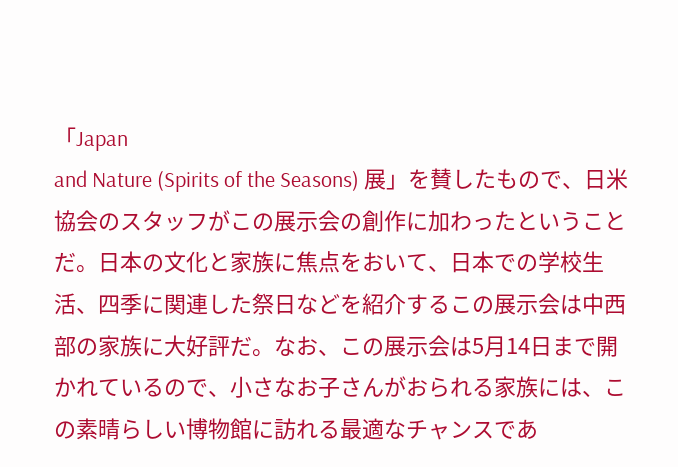「Japan
and Nature (Spirits of the Seasons) 展」を賛したもので、日米協会のスタッフがこの展示会の創作に加わったということだ。日本の文化と家族に焦点をおいて、日本での学校生活、四季に関連した祭日などを紹介するこの展示会は中西部の家族に大好評だ。なお、この展示会は5月14日まで開かれているので、小さなお子さんがおられる家族には、この素晴らしい博物館に訪れる最適なチャンスであ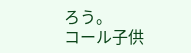ろう。
コール子供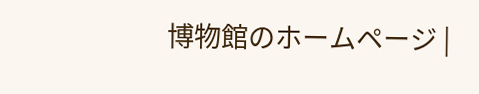博物館のホームページ |